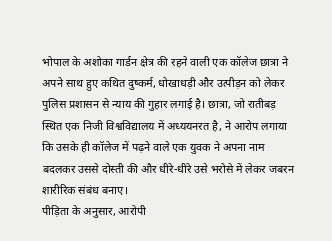भोपाल के अशोका गार्डन क्षेत्र की रहने वाली एक कॉलेज छात्रा ने अपने साथ हुए कथित दुष्कर्म, धोखाधड़ी और उत्पीड़न को लेकर पुलिस प्रशासन से न्याय की गुहार लगाई है। छात्रा, जो रातीबड़ स्थित एक निजी विश्वविद्यालय में अध्ययनरत है, ने आरोप लगाया कि उसके ही कॉलेज में पढ़ने वाले एक युवक ने अपना नाम बदलकर उससे दोस्ती की और धीरे-धीरे उसे भरोसे में लेकर जबरन शारीरिक संबंध बनाए।
पीड़िता के अनुसार, आरोपी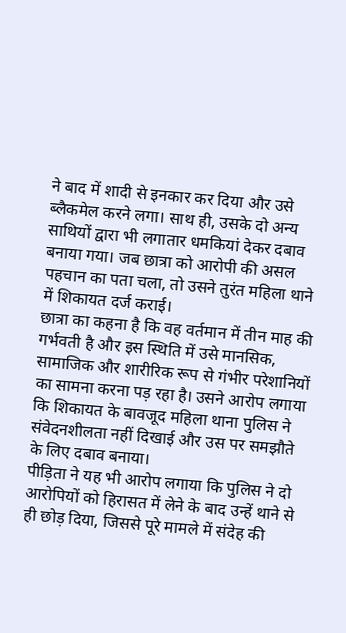ने बाद में शादी से इनकार कर दिया और उसे ब्लैकमेल करने लगा। साथ ही, उसके दो अन्य साथियों द्वारा भी लगातार धमकियां देकर दबाव बनाया गया। जब छात्रा को आरोपी की असल पहचान का पता चला, तो उसने तुरंत महिला थाने में शिकायत दर्ज कराई।
छात्रा का कहना है कि वह वर्तमान में तीन माह की गर्भवती है और इस स्थिति में उसे मानसिक, सामाजिक और शारीरिक रूप से गंभीर परेशानियों का सामना करना पड़ रहा है। उसने आरोप लगाया कि शिकायत के बावजूद महिला थाना पुलिस ने संवेदनशीलता नहीं दिखाई और उस पर समझौते के लिए दबाव बनाया।
पीड़िता ने यह भी आरोप लगाया कि पुलिस ने दो आरोपियों को हिरासत में लेने के बाद उन्हें थाने से ही छोड़ दिया, जिससे पूरे मामले में संदेह की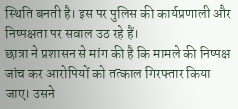स्थिति बनती है। इस पर पुलिस की कार्यप्रणाली और निष्पक्षता पर सवाल उठ रहे हैं।
छात्रा ने प्रशासन से मांग की है कि मामले की निष्पक्ष जांच कर आरोपियों को तत्काल गिरफ्तार किया जाए। उसने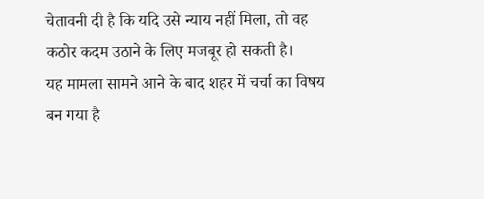चेतावनी दी है कि यदि उसे न्याय नहीं मिला, तो वह कठोर कदम उठाने के लिए मजबूर हो सकती है।
यह मामला सामने आने के बाद शहर में चर्चा का विषय बन गया है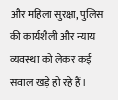और महिला सुरक्षा, पुलिस की कार्यशैली और न्याय व्यवस्था को लेकर कई सवाल खड़े हो रहे हैं।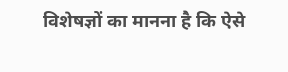विशेषज्ञों का मानना है कि ऐसे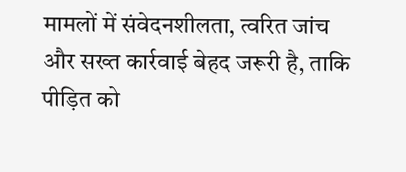मामलों में संवेदनशीलता, त्वरित जांच और सख्त कार्रवाई बेहद जरूरी है, ताकि पीड़ित को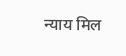न्याय मिल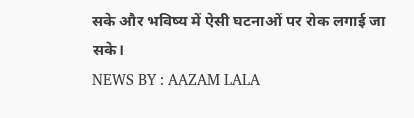सके और भविष्य में ऐसी घटनाओं पर रोक लगाई जा सके।
NEWS BY : AAZAM LALA